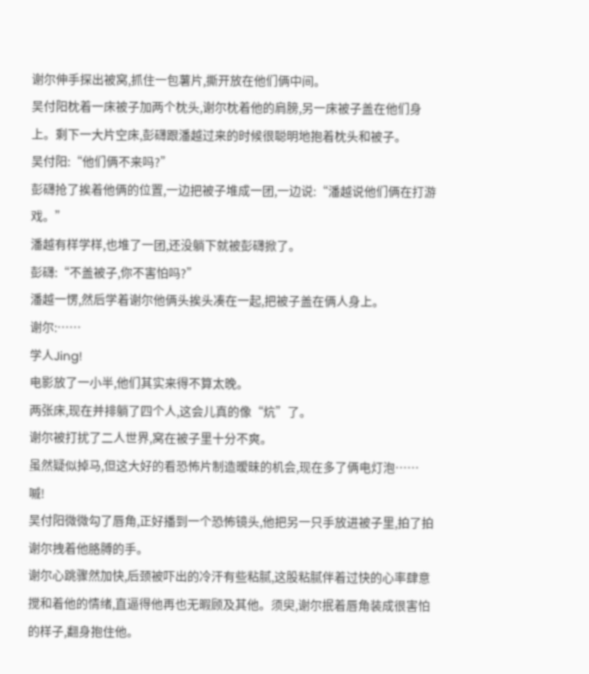谢尔伸手探出被窝,抓住一包薯片,撕开放在他们俩中间。
吴付阳枕着一床被子加两个枕头,谢尔枕着他的肩膀,另一床被子盖在他们身上。剩下一大片空床,彭礴跟潘越过来的时候很聪明地抱着枕头和被子。
吴付阳:“他们俩不来吗?”
彭礴抢了挨着他俩的位置,一边把被子堆成一团,一边说:“潘越说他们俩在打游戏。”
潘越有样学样,也堆了一团,还没躺下就被彭礴掀了。
彭礴:“不盖被子,你不害怕吗?”
潘越一愣,然后学着谢尔他俩头挨头凑在一起,把被子盖在俩人身上。
谢尔:……
学人Jing!
电影放了一小半,他们其实来得不算太晚。
两张床,现在并排躺了四个人,这会儿真的像“炕”了。
谢尔被打扰了二人世界,窝在被子里十分不爽。
虽然疑似掉马,但这大好的看恐怖片制造暧昧的机会,现在多了俩电灯泡……
嘁!
吴付阳微微勾了唇角,正好播到一个恐怖镜头,他把另一只手放进被子里,拍了拍谢尔拽着他胳膊的手。
谢尔心跳骤然加快,后颈被吓出的冷汗有些粘腻,这股粘腻伴着过快的心率肆意搅和着他的情绪,直逼得他再也无暇顾及其他。须臾,谢尔抿着唇角装成很害怕的样子,翻身抱住他。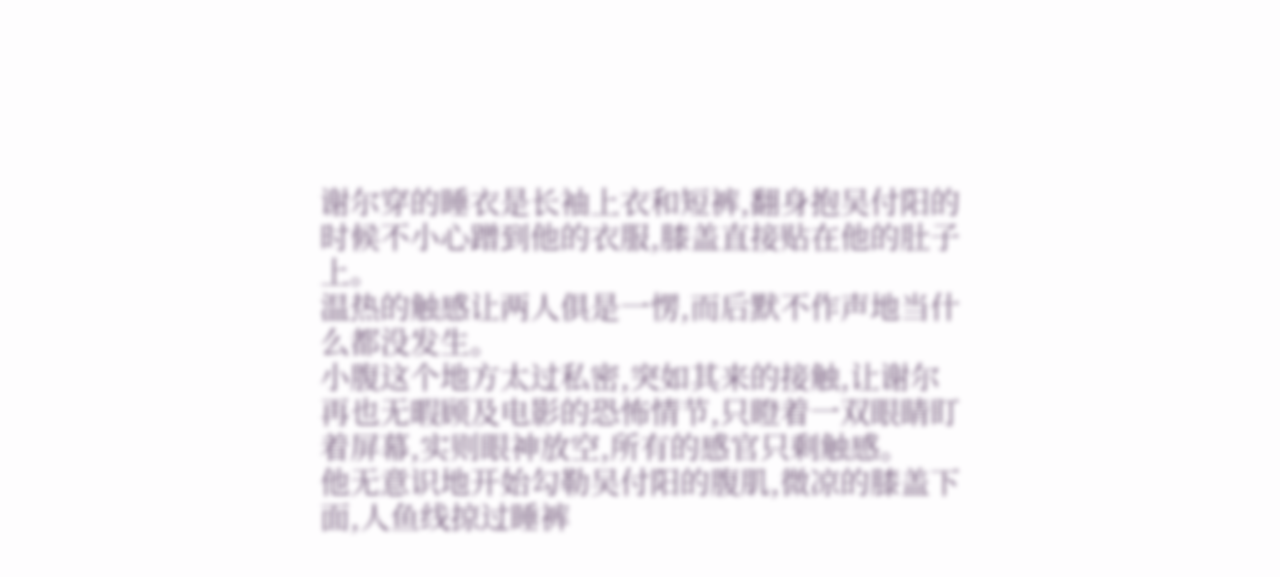谢尔穿的睡衣是长袖上衣和短裤,翻身抱吴付阳的时候不小心蹭到他的衣服,膝盖直接贴在他的肚子上。
温热的触感让两人俱是一愣,而后默不作声地当什么都没发生。
小腹这个地方太过私密,突如其来的接触,让谢尔再也无暇顾及电影的恐怖情节,只瞪着一双眼睛盯着屏幕,实则眼神放空,所有的感官只剩触感。
他无意识地开始勾勒吴付阳的腹肌,微凉的膝盖下面,人鱼线掠过睡裤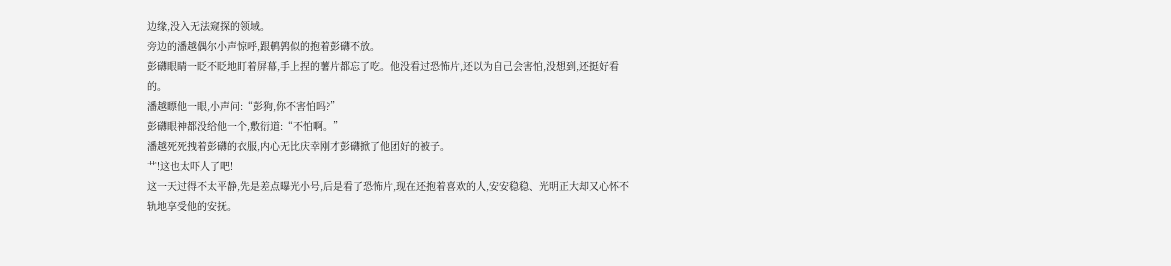边缘,没入无法窥探的领域。
旁边的潘越偶尔小声惊呼,跟鹌鹑似的抱着彭礴不放。
彭礴眼睛一眨不眨地盯着屏幕,手上捏的薯片都忘了吃。他没看过恐怖片,还以为自己会害怕,没想到,还挺好看的。
潘越瞟他一眼,小声问:“彭狗,你不害怕吗?”
彭礴眼神都没给他一个,敷衍道:“不怕啊。”
潘越死死拽着彭礴的衣服,内心无比庆幸刚才彭礴掀了他团好的被子。
艹!这也太吓人了吧!
这一天过得不太平静,先是差点曝光小号,后是看了恐怖片,现在还抱着喜欢的人,安安稳稳、光明正大却又心怀不轨地享受他的安抚。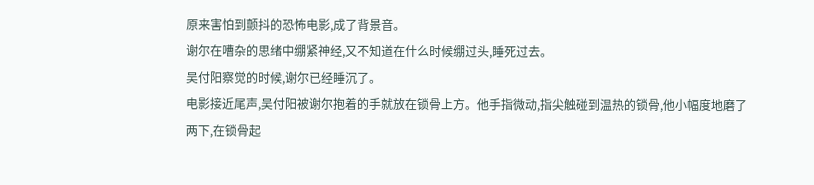原来害怕到颤抖的恐怖电影,成了背景音。
谢尔在嘈杂的思绪中绷紧神经,又不知道在什么时候绷过头,睡死过去。
吴付阳察觉的时候,谢尔已经睡沉了。
电影接近尾声,吴付阳被谢尔抱着的手就放在锁骨上方。他手指微动,指尖触碰到温热的锁骨,他小幅度地磨了两下,在锁骨起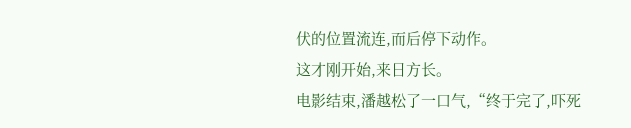伏的位置流连,而后停下动作。
这才刚开始,来日方长。
电影结束,潘越松了一口气,“终于完了,吓死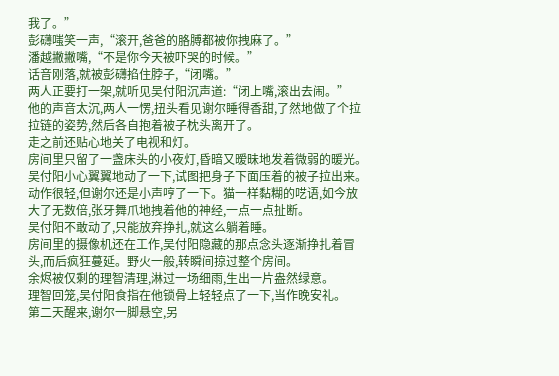我了。”
彭礴嗤笑一声,“滚开,爸爸的胳膊都被你拽麻了。”
潘越撇撇嘴,“不是你今天被吓哭的时候。”
话音刚落,就被彭礴掐住脖子,“闭嘴。”
两人正要打一架,就听见吴付阳沉声道:“闭上嘴,滚出去闹。”
他的声音太沉,两人一愣,扭头看见谢尔睡得香甜,了然地做了个拉拉链的姿势,然后各自抱着被子枕头离开了。
走之前还贴心地关了电视和灯。
房间里只留了一盏床头的小夜灯,昏暗又暧昧地发着微弱的暖光。
吴付阳小心翼翼地动了一下,试图把身子下面压着的被子拉出来。动作很轻,但谢尔还是小声哼了一下。猫一样黏糊的呓语,如今放大了无数倍,张牙舞爪地拽着他的神经,一点一点扯断。
吴付阳不敢动了,只能放弃挣扎,就这么躺着睡。
房间里的摄像机还在工作,吴付阳隐藏的那点念头逐渐挣扎着冒头,而后疯狂蔓延。野火一般,转瞬间掠过整个房间。
余烬被仅剩的理智清理,淋过一场细雨,生出一片盎然绿意。
理智回笼,吴付阳食指在他锁骨上轻轻点了一下,当作晚安礼。
第二天醒来,谢尔一脚悬空,另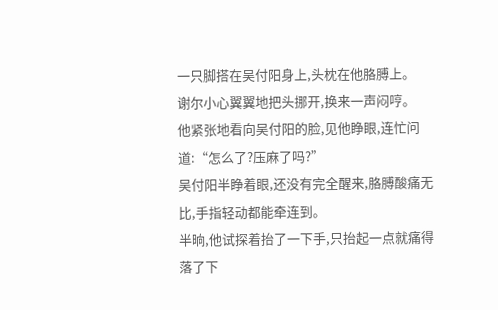一只脚搭在吴付阳身上,头枕在他胳膊上。
谢尔小心翼翼地把头挪开,换来一声闷哼。
他紧张地看向吴付阳的脸,见他睁眼,连忙问道:“怎么了?压麻了吗?”
吴付阳半睁着眼,还没有完全醒来,胳膊酸痛无比,手指轻动都能牵连到。
半晌,他试探着抬了一下手,只抬起一点就痛得落了下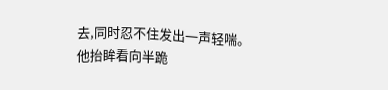去,同时忍不住发出一声轻喘。
他抬眸看向半跪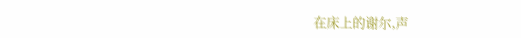在床上的谢尔,声